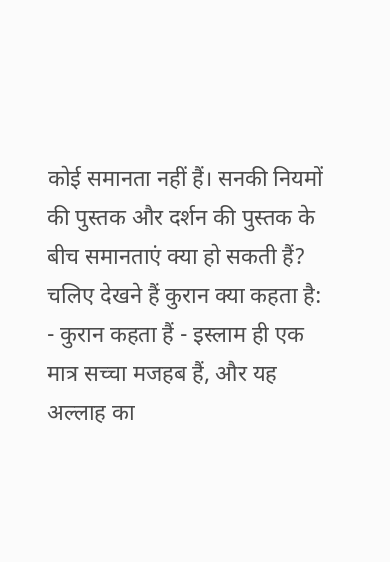कोई समानता नहीं हैं। सनकी नियमों की पुस्तक और दर्शन की पुस्तक के बीच समानताएं क्या हो सकती हैं?
चलिए देखने हैं कुरान क्या कहता है:
- कुरान कहता हैं - इस्लाम ही एक मात्र सच्चा मजहब हैं, और यह अल्लाह का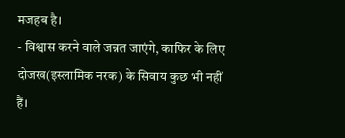मजहब है।
- विश्वास करने वाले जन्नत जाएंगे, काफिर के लिए दोजख(इस्लामिक नरक) के सिवाय कुछ भी नहीं हैं।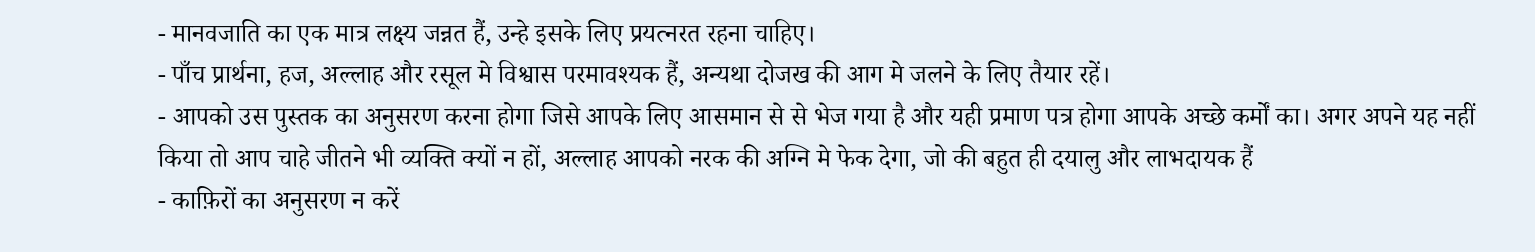- मानवजाति का एक मात्र लक्ष्य जन्नत हैं, उन्हे इसके लिए प्रयत्नरत रहना चाहिए।
- पाँच प्रार्थना, हज, अल्लाह और रसूल मे विश्वास परमावश्यक हैं, अन्यथा दोजख की आग मे जलने के लिए तैयार रहें।
- आपको उस पुस्तक का अनुसरण करना होगा जिसे आपके लिए आसमान से से भेज गया है और यही प्रमाण पत्र होगा आपके अच्छे कर्मों का। अगर अपने यह नहीं किया तो आप चाहे जीतने भी व्यक्ति क्यों न हों, अल्लाह आपको नरक की अग्नि मे फेक देगा, जो की बहुत ही दयालु और लाभदायक हैं
- काफ़िरों का अनुसरण न करें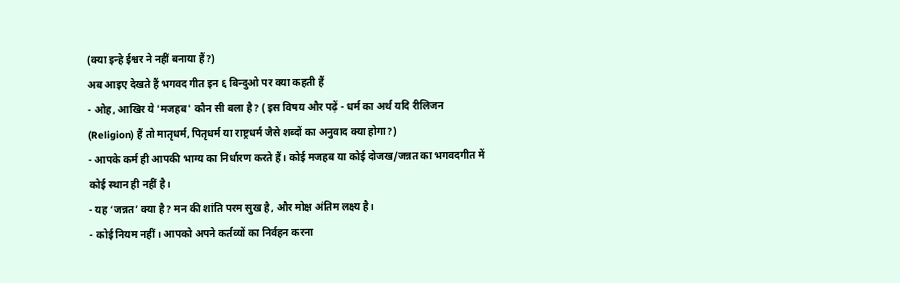(क्या इन्हे ईश्वर ने नहीं बनाया हैं?)
अब आइए देखते हैं भगवद गीत इन ६ बिन्दुओ पर क्या कहती हैं
- ओह, आखिर ये 'मजहब' कौन सी बला है? ( इस विषय और पढ़ें - धर्म का अर्थ यदि रीलिजन (Religion) हैं तो मातृधर्म, पितृधर्म या राष्ट्रधर्म जैसे शब्दों का अनुवाद क्या होगा?)
- आपके कर्म ही आपकी भाग्य का निर्धारण करते हैं। कोई मजहब या कोई दोजख/जन्नत का भगवदगीत में कोई स्थान ही नहीं है।
- यह ‘जन्नत’ क्या है? मन की शांति परम सुख है, और मोक्ष अंतिम लक्ष्य है।
- कोई नियम नहीं। आपको अपने कर्तव्यों का निर्वहन करना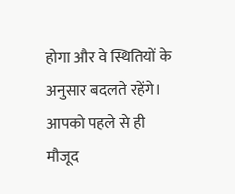होगा और वे स्थितियों के अनुसार बदलते रहेंगे। आपको पहले से ही मौजूद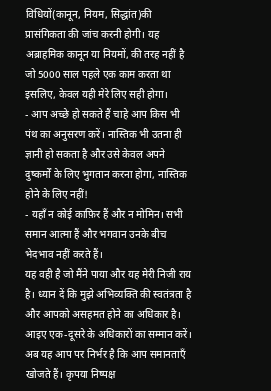विधियों(कानून, नियम, सिद्धांत)की प्रासंगिकता की जांच करनी होगी। यह अब्राहमिक कानून या नियमों, की तरह नहीं है जो 5000 साल पहले एक काम करता था इसलिए, केवल यही मेरे लिए सही होगा।
- आप अच्छे हो सकते हैं चाहे आप किस भी पंथ का अनुसरण करें। नास्तिक भी उतना ही ज्ञानी हो सकता है और उसे केवल अपने दुष्कर्मों के लिए भुगतान करना होगा, नास्तिक होने के लिए नहीं!
- यहाँ न कोई काफ़िर हैं और न मोमिन। सभी समान आत्मा हैं और भगवान उनके बीच भेदभाव नहीं करते हैं।
यह वही है जो मैंने पाया और यह मेरी निजी राय है। ध्यान दें कि मुझे अभिव्यक्ति की स्वतंत्रता है और आपको असहमत होने का अधिकार है। आइए एक-दूसरे के अधिकारों का सम्मान करें।
अब यह आप पर निर्भर है कि आप समानताएँ खोजते हैं। कृपया निष्पक्ष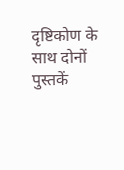दृष्टिकोण के साथ दोनों पुस्तकें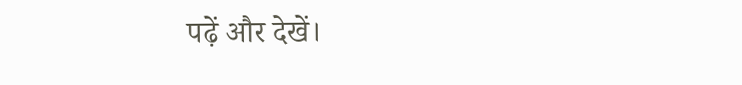पढ़ें और देखें।